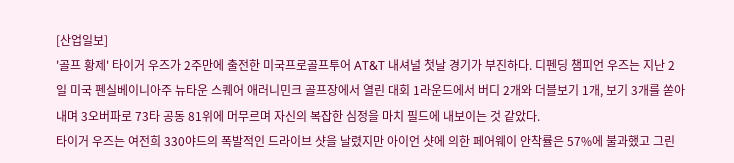[산업일보]
'골프 황제' 타이거 우즈가 2주만에 출전한 미국프로골프투어 AT&T 내셔널 첫날 경기가 부진하다. 디펜딩 챔피언 우즈는 지난 2일 미국 펜실베이니아주 뉴타운 스퀘어 애러니민크 골프장에서 열린 대회 1라운드에서 버디 2개와 더블보기 1개, 보기 3개를 쏟아내며 3오버파로 73타 공동 81위에 머무르며 자신의 복잡한 심정을 마치 필드에 내보이는 것 같았다.
타이거 우즈는 여전희 330야드의 폭발적인 드라이브 샷을 날렸지만 아이언 샷에 의한 페어웨이 안착률은 57%에 불과했고 그린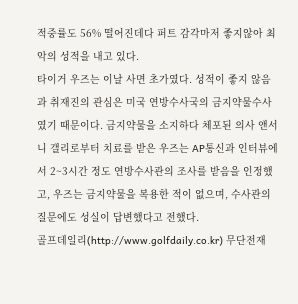적중률도 56% 떨어진데다 퍼트 감각마저 좋지않아 최악의 성적을 내고 있다.
타이거 우즈는 이날 사면 초가였다. 성적이 좋지 않음과 취재진의 관심은 미국 연방수사국의 금지약물수사였기 때문이다. 금지약물을 소지하다 체포된 의사 앤서니 갤리로부터 치료를 받은 우즈는 AP통신과 인터뷰에서 2~3시간 정도 연방수사관의 조사를 받음을 인정했고, 우즈는 금지약물을 복용한 적이 없으며, 수사관의 질문에도 성실이 답변했다고 전했다.
골프데일리(http://www.golfdaily.co.kr) 무단전재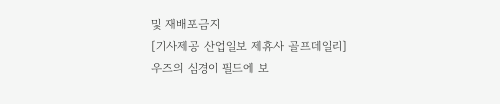및 재배포금지
[기사제공 산업일보 제휴사 골프데일리]
우즈의 심경이 필드에 보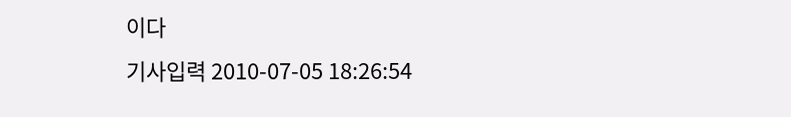이다
기사입력 2010-07-05 18:26:54